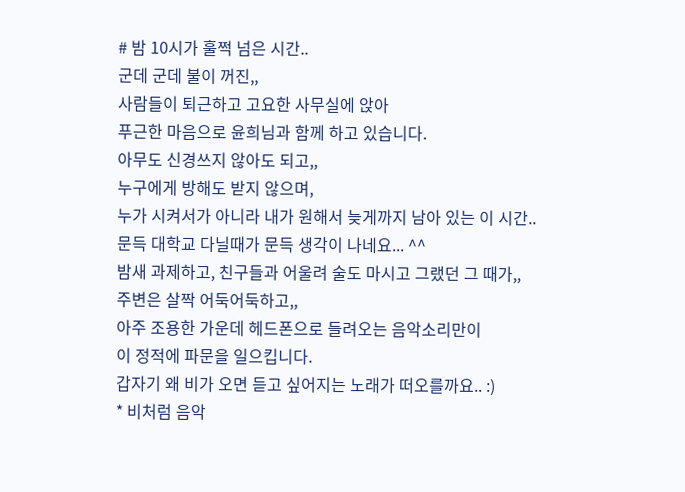# 밤 10시가 훌쩍 넘은 시간..
군데 군데 불이 꺼진,,
사람들이 퇴근하고 고요한 사무실에 앉아
푸근한 마음으로 윤희님과 함께 하고 있습니다.
아무도 신경쓰지 않아도 되고,,
누구에게 방해도 받지 않으며,
누가 시켜서가 아니라 내가 원해서 늦게까지 남아 있는 이 시간..
문득 대학교 다닐때가 문득 생각이 나네요... ^^
밤새 과제하고, 친구들과 어울려 술도 마시고 그랬던 그 때가,,
주변은 살짝 어둑어둑하고,,
아주 조용한 가운데 헤드폰으로 들려오는 음악소리만이
이 정적에 파문을 일으킵니다.
갑자기 왜 비가 오면 듣고 싶어지는 노래가 떠오를까요.. :)
* 비처럼 음악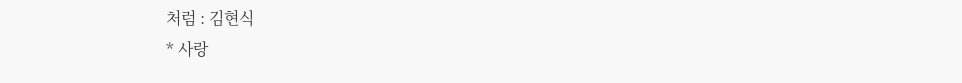처럼 : 김현식
* 사랑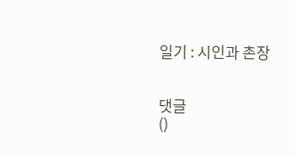일기 : 시인과 촌장


댓글
()